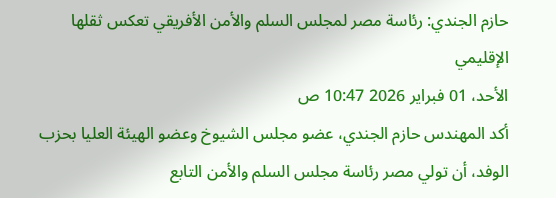حازم الجندي: رئاسة مصر لمجلس السلم والأمن الأفريقي تعكس ثقلها الإقليمي
الأحد، 01 فبراير 2026 10:47 ص
أكد المهندس حازم الجندي، عضو مجلس الشيوخ وعضو الهيئة العليا بحزب الوفد، أن تولي مصر رئاسة مجلس السلم والأمن التابع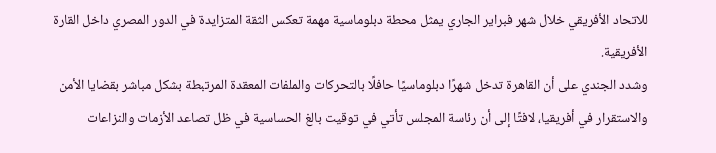للاتحاد الأفريقي خلال شهر فبراير الجاري يمثل محطة دبلوماسية مهمة تعكس الثقة المتزايدة في الدور المصري داخل القارة الأفريقية.
وشدد الجندي على أن القاهرة تدخل شهرًا دبلوماسيًا حافلًا بالتحركات والملفات المعقدة المرتبطة بشكل مباشر بقضايا الأمن والاستقرار في أفريقيا، لافتًا إلى أن رئاسة المجلس تأتي في توقيت بالغ الحساسية في ظل تصاعد الأزمات والنزاعات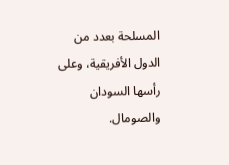المسلحة بعدد من الدول الأفريقية، وعلى رأسها السودان والصومال.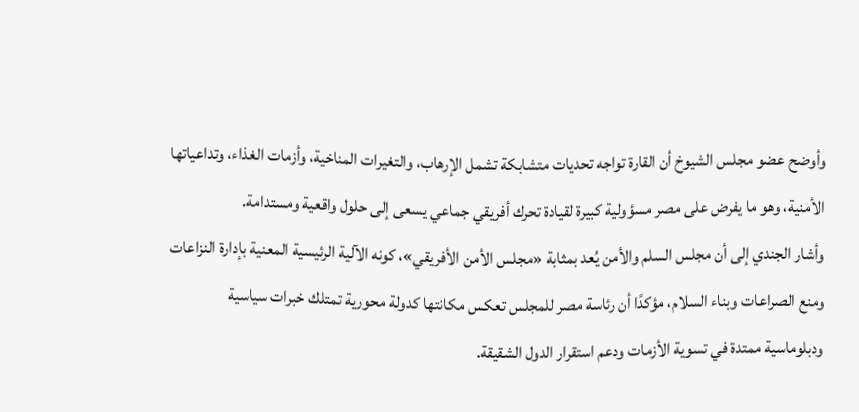وأوضح عضو مجلس الشيوخ أن القارة تواجه تحديات متشابكة تشمل الإرهاب، والتغيرات المناخية، وأزمات الغذاء، وتداعياتها الأمنية، وهو ما يفرض على مصر مسؤولية كبيرة لقيادة تحرك أفريقي جماعي يسعى إلى حلول واقعية ومستدامة.
وأشار الجندي إلى أن مجلس السلم والأمن يُعد بمثابة «مجلس الأمن الأفريقي»، كونه الآلية الرئيسية المعنية بإدارة النزاعات ومنع الصراعات وبناء السلام، مؤكدًا أن رئاسة مصر للمجلس تعكس مكانتها كدولة محورية تمتلك خبرات سياسية ودبلوماسية ممتدة في تسوية الأزمات ودعم استقرار الدول الشقيقة.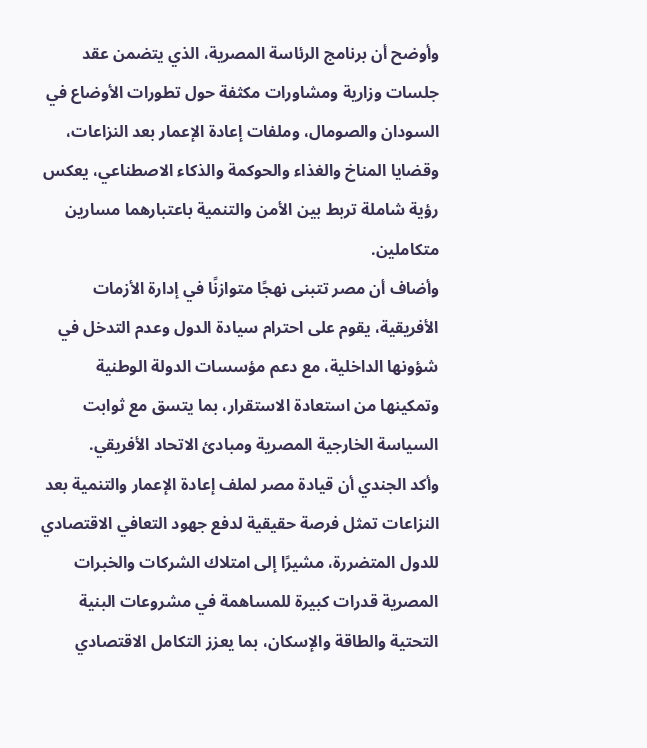وأوضح أن برنامج الرئاسة المصرية، الذي يتضمن عقد جلسات وزارية ومشاورات مكثفة حول تطورات الأوضاع في السودان والصومال، وملفات إعادة الإعمار بعد النزاعات، وقضايا المناخ والغذاء والحوكمة والذكاء الاصطناعي، يعكس رؤية شاملة تربط بين الأمن والتنمية باعتبارهما مسارين متكاملين.
وأضاف أن مصر تتبنى نهجًا متوازنًا في إدارة الأزمات الأفريقية، يقوم على احترام سيادة الدول وعدم التدخل في شؤونها الداخلية، مع دعم مؤسسات الدولة الوطنية وتمكينها من استعادة الاستقرار، بما يتسق مع ثوابت السياسة الخارجية المصرية ومبادئ الاتحاد الأفريقي.
وأكد الجندي أن قيادة مصر لملف إعادة الإعمار والتنمية بعد النزاعات تمثل فرصة حقيقية لدفع جهود التعافي الاقتصادي للدول المتضررة، مشيرًا إلى امتلاك الشركات والخبرات المصرية قدرات كبيرة للمساهمة في مشروعات البنية التحتية والطاقة والإسكان، بما يعزز التكامل الاقتصادي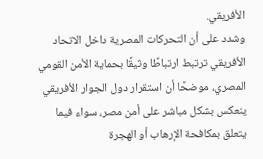الأفريقي.
وشدد على أن التحركات المصرية داخل الاتحاد الأفريقي ترتبط ارتباطًا وثيقًا بحماية الأمن القومي المصري، موضحًا أن استقرار دول الجوار الأفريقي ينعكس بشكل مباشر على أمن مصر، سواء فيما يتعلق بمكافحة الإرهاب أو الهجرة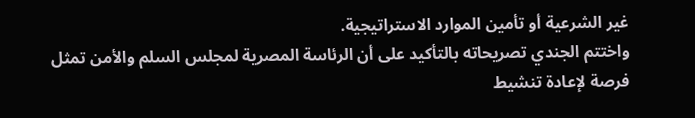غير الشرعية أو تأمين الموارد الاستراتيجية.
واختتم الجندي تصريحاته بالتأكيد على أن الرئاسة المصرية لمجلس السلم والأمن تمثل فرصة لإعادة تنشيط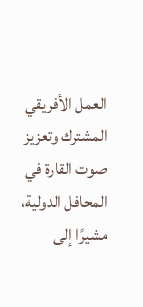العمل الأفريقي المشترك وتعزيز صوت القارة في المحافل الدولية، مشيرًا إلى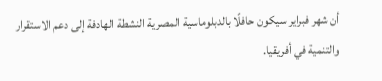أن شهر فبراير سيكون حافلًا بالدبلوماسية المصرية النشطة الهادفة إلى دعم الاستقرار والتنمية في أفريقيا.